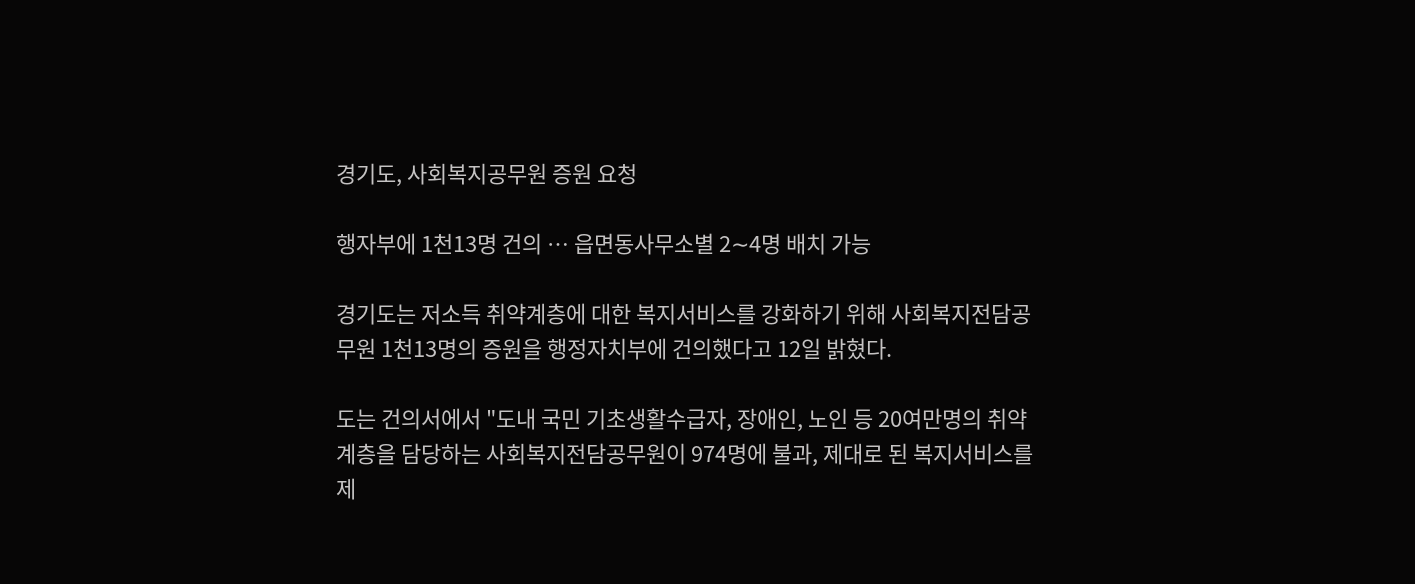경기도, 사회복지공무원 증원 요청

행자부에 1천13명 건의 … 읍면동사무소별 2∼4명 배치 가능

경기도는 저소득 취약계층에 대한 복지서비스를 강화하기 위해 사회복지전담공무원 1천13명의 증원을 행정자치부에 건의했다고 12일 밝혔다.

도는 건의서에서 "도내 국민 기초생활수급자, 장애인, 노인 등 20여만명의 취약계층을 담당하는 사회복지전담공무원이 974명에 불과, 제대로 된 복지서비스를 제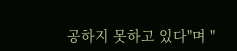공하지 못하고 있다"며 "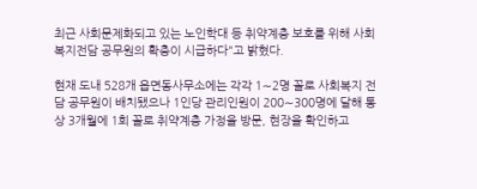최근 사회문제화되고 있는 노인학대 등 취약계층 보호를 위해 사회복지전담 공무원의 확충이 시급하다"고 밝혔다.

현재 도내 528개 읍면동사무소에는 각각 1∼2명 꼴로 사회복지 전담 공무원이 배치됐으나 1인당 관리인원이 200∼300명에 달해 통상 3개월에 1회 꼴로 취약계층 가정을 방문, 현장을 확인하고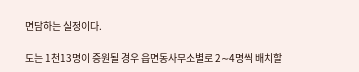면담하는 실정이다.

도는 1천13명이 증원될 경우 읍면동사무소별로 2∼4명씩 배치할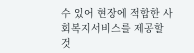수 있어 현장에 적합한 사회복지서비스를 제공할 것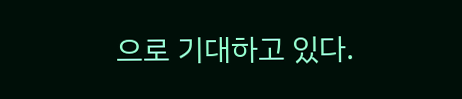으로 기대하고 있다.